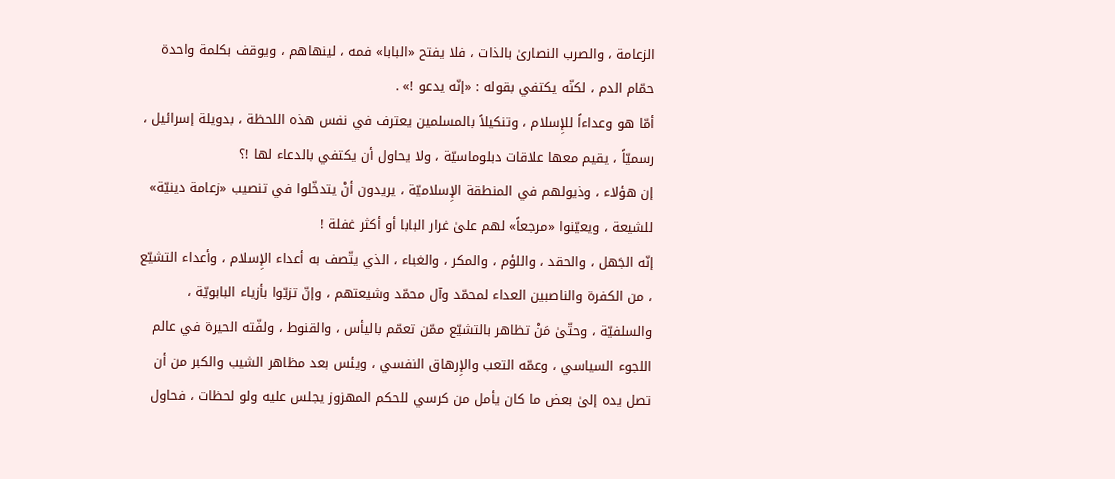الزعامة ، والصرب النصارىٰ بالذات ، فلا يفتح «البابا» فمه ، لينهاهم ، ويوقف بكلمة واحدة حمّام الدم ، لكنّه يكتفي بقوله : «إنّه يدعو !» .
أمّا هو وعداءاً للإِسلام ، وتنكيلاً بالمسلمين يعترف في نفس هذه اللحظة ، بدويلة إسرائيل ، رسميّاً ، يقيم معها علاقات دبلوماسيّة ، ولا يحاول أن يكتفي بالدعاء لها !؟
إن هؤلاء ، وذيولهم في المنطقة الإِسلاميّة ، يريدون أنْ يتدخّلوا في تنصيب «زعامة دينيّة» للشيعة ، ويعيّنوا «مرجعاً» لهم علىٰ غرار البابا أو أكثر غفلة !
إنّه الجَهل ، والحقد ، واللؤم ، والمكر ، والغباء ، الذي يتّصف به أعداء الإِسلام ، وأعداء التشيّع ، من الكفرة والناصبين العداء لمحمّد وآل محمّد وشيعتهم ، وإنّ تزيّوا بأزياء البابويّة ، والسلفيّة ، وحتّىٰ مَنْ تظاهر بالتشيّع ممّن تعمّم باليأس ، والقنوط ، ولفّته الحيرة في عالم اللجوء السياسي ، وعمّه التعب والإِرهاق النفسي ، ويئس بعد مظاهر الشيب والكبر من أن تصل يده إلىٰ بعض ما كان يأمل من كرسي للحكم المهزوز يجلس عليه ولو لحظات ، فحاول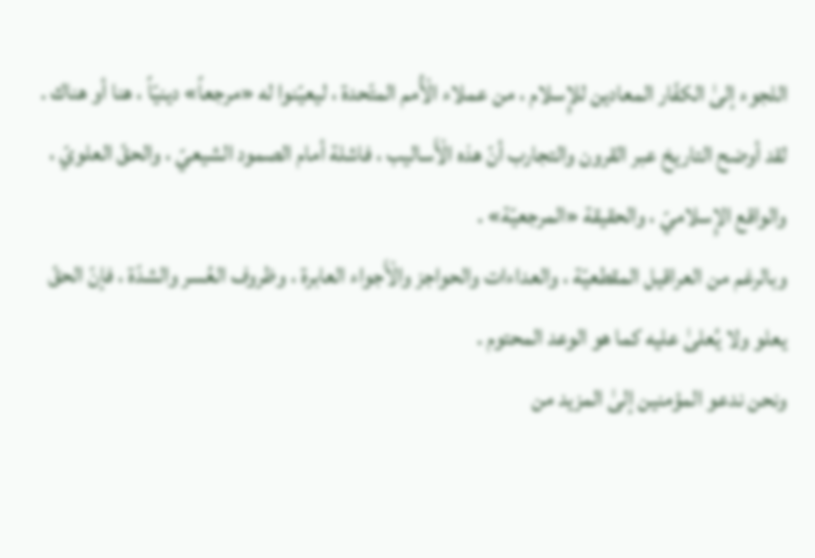اللجوء إلىٰ الكفّار المعادين للإِسلام ، من عملاء الْأُمم المتّحدة ، ليعيّنوا له «مرجعاً» دينيّاً ، هنا أو هناك .
لقد أوضح التاريخ عبر القرون والتجارب أنّ هذه الْأَساليب ، فاشلة أمام الصمود الشيعيّ ، والحقّ العلويّ ، والواقع الإِسلاميّ ، والحقيقة «المرجعيّة» .
وبالرغم من العراقيل المقطعيّة ، والعداءات والحواجز والْأَجواء العابرة ، وظروف العُسر والشدّة ، فإنّ الحقّ يعلو ولا يُعلىٰ عليه كما هو الوعد المحتوم .
ونحن ندعو المؤمنين إلىٰ المزيد من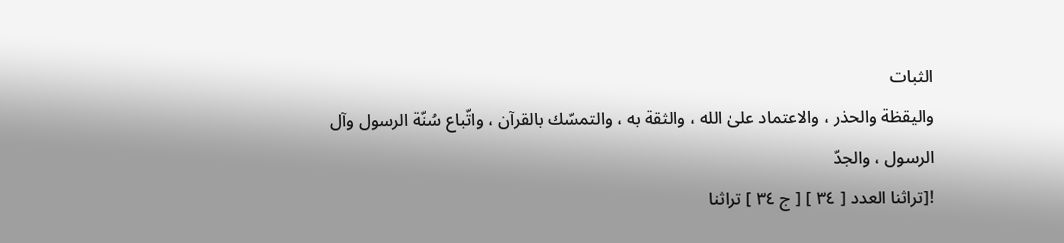الثبات
واليقظة والحذر ، والاعتماد علىٰ الله ، والثقة به ، والتمسّك بالقرآن ، واتّباع سُنّة الرسول وآل
الرسول ، والجدّ
![تراثنا العدد [ ٣٤ ] [ ج ٣٤ ] تراثنا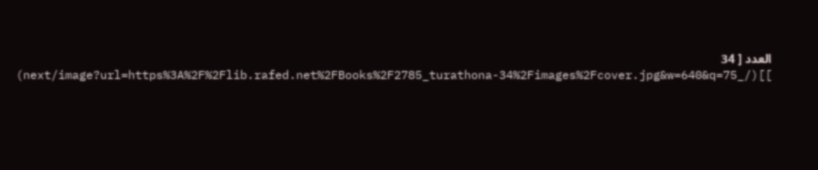العدد [ 34 ]](/_next/image?url=https%3A%2F%2Flib.rafed.net%2FBooks%2F2785_turathona-34%2Fimages%2Fcover.jpg&w=640&q=75)